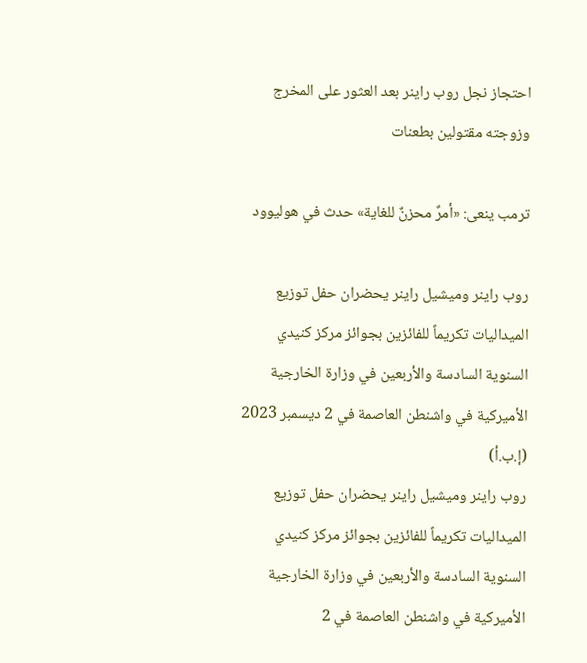احتجاز نجل روب راينر بعد العثور على المخرج وزوجته مقتولين بطعنات

ترمب ينعى: «أمرٌ محزنٌ للغاية» حدث في هوليوود

روب راينر وميشيل راينر يحضران حفل توزيع الميداليات تكريماً للفائزين بجوائز مركز كنيدي السنوية السادسة والأربعين في وزارة الخارجية الأميركية في واشنطن العاصمة في 2 ديسمبر 2023 (إ.ب.أ)
روب راينر وميشيل راينر يحضران حفل توزيع الميداليات تكريماً للفائزين بجوائز مركز كنيدي السنوية السادسة والأربعين في وزارة الخارجية الأميركية في واشنطن العاصمة في 2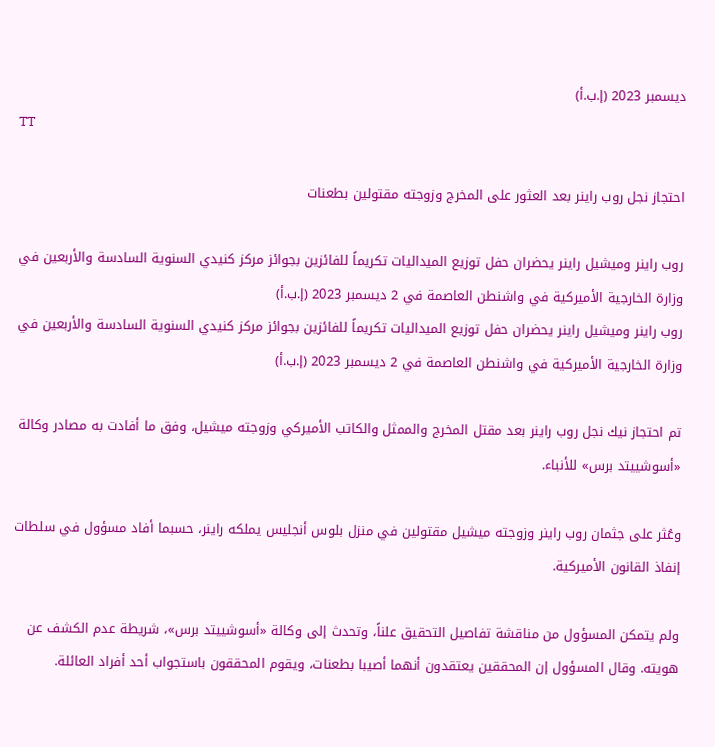ديسمبر 2023 (إ.ب.أ)
TT

احتجاز نجل روب راينر بعد العثور على المخرج وزوجته مقتولين بطعنات

روب راينر وميشيل راينر يحضران حفل توزيع الميداليات تكريماً للفائزين بجوائز مركز كنيدي السنوية السادسة والأربعين في وزارة الخارجية الأميركية في واشنطن العاصمة في 2 ديسمبر 2023 (إ.ب.أ)
روب راينر وميشيل راينر يحضران حفل توزيع الميداليات تكريماً للفائزين بجوائز مركز كنيدي السنوية السادسة والأربعين في وزارة الخارجية الأميركية في واشنطن العاصمة في 2 ديسمبر 2023 (إ.ب.أ)

تم احتجاز نيك نجل روب راينر بعد مقتل المخرج والممثل والكاتب الأميركي وزوجته ميشيل، وفق ما أفادت به مصادر وكالة «أسوشييتد برس» للأنباء.

وعُثر على جثمان روب راينر وزوجته ميشيل مقتولين في منزل بلوس أنجليس يملكه راينر، حسبما أفاد مسؤول في سلطات إنفاذ القانون الأميركية.

ولم يتمكن المسؤول من مناقشة تفاصيل التحقيق علناً، وتحدث إلى وكالة «أسوشييتد برس»، شريطة عدم الكشف عن هويته. وقال المسؤول إن المحققين يعتقدون أنهما أصيبا بطعنات، ويقوم المحققون باستجواب أحد أفراد العائلة.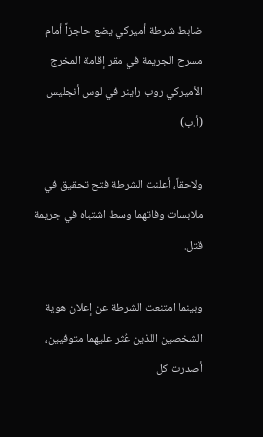ضابط شرطة أميركي يضع حاجزاً أمام مسرح الجريمة في مقر إقامة المخرج الأميركي روب راينر في لوس أنجليس (أ.ب)

ولاحقاً، أعلنت الشرطة فتح تحقيق في ملابسات وفاتهما وسط اشتباه في جريمة قتل.

وبينما امتنعت الشرطة عن إعلان هوية الشخصين اللذين عُثر عليهما متوفيين، أصدرت كل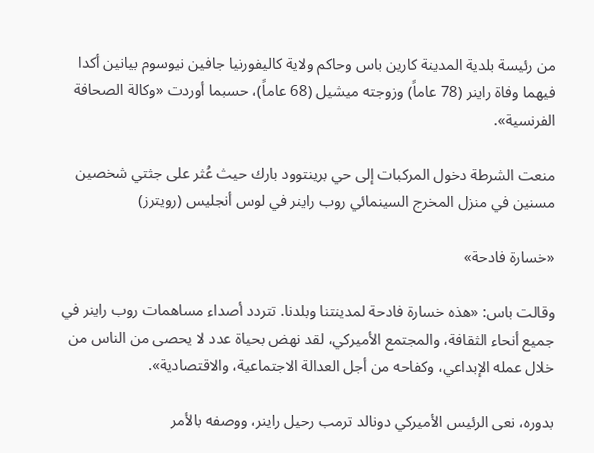من رئيسة بلدية المدينة كارين باس وحاكم ولاية كاليفورنيا جافين نيوسوم بيانين أكدا فيهما وفاة راينر (78 عاماً) وزوجته ميشيل (68 عاماً)، حسبما أوردت «وكالة الصحافة الفرنسية».

منعت الشرطة دخول المركبات إلى حي برينتوود بارك حيث عُثر على جثتي شخصين مسنين في منزل المخرج السينمائي روب راينر في لوس أنجليس (رويترز)

«خسارة فادحة»

وقالت باس: «هذه خسارة فادحة لمدينتنا وبلدنا. تتردد أصداء مساهمات روب راينر في جميع أنحاء الثقافة، والمجتمع الأميركي، لقد نهض بحياة عدد لا يحصى من الناس من خلال عمله الإبداعي، وكفاحه من أجل العدالة الاجتماعية، والاقتصادية».

بدوره، نعى الرئيس الأميركي دونالد ترمب رحيل راينر، ووصفه بالأمر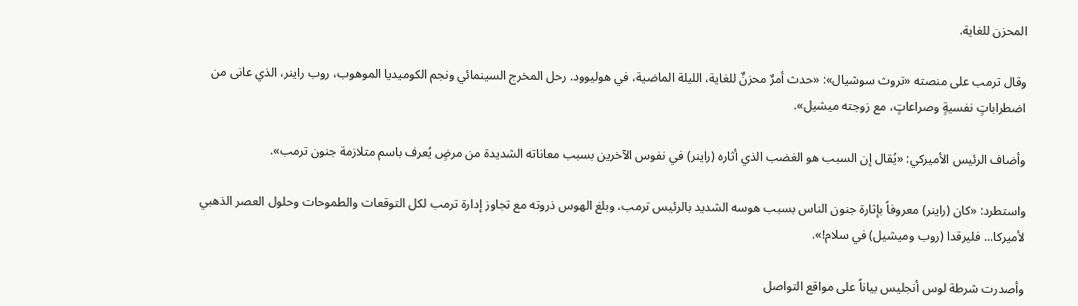المحزن للغاية.

وقال ترمب على منصته «تروث سوشيال»: «حدث أمرٌ محزنٌ للغاية، الليلة الماضية، في هوليوود. رحل المخرج السينمائي ونجم الكوميديا الموهوب، روب راينر، الذي عانى من اضطراباتٍ نفسيةٍ وصراعاتٍ، مع زوجته ميشيل».

وأضاف الرئيس الأميركي: «يُقال إن السبب هو الغضب الذي أثاره (راينر) في نفوس الآخرين بسبب معاناته الشديدة من مرضٍ يُعرف باسم متلازمة جنون ترمب».

واستطرد: «كان (راينر) معروفاً بإثارة جنون الناس بسبب هوسه الشديد بالرئيس ترمب، وبلغ الهوس ذروته مع تجاوز إدارة ترمب لكل التوقعات والطموحات وحلول العصر الذهبي لأميركا... فليرقدا (روب وميشيل) في سلام!».

وأصدرت شرطة لوس أنجليس بياناً على مواقع التواصل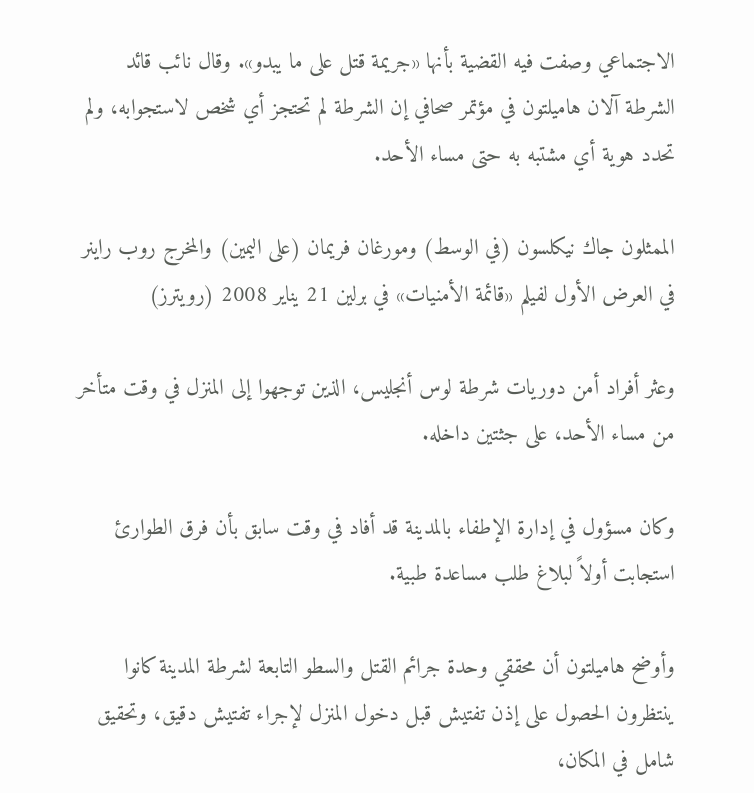الاجتماعي وصفت فيه القضية بأنها «جريمة قتل على ما يبدو». وقال نائب قائد الشرطة آلان هاميلتون في مؤتمر صحافي إن الشرطة لم تحتجز أي شخص لاستجوابه، ولم تحدد هوية أي مشتبه به حتى مساء الأحد.

الممثلون جاك نيكلسون (في الوسط) ومورغان فريمان (على اليمين) والمخرج روب راينر في العرض الأول لفيلم «قائمة الأمنيات» في برلين 21 يناير 2008 (رويترز)

وعثر أفراد أمن دوريات شرطة لوس أنجليس، الذين توجهوا إلى المنزل في وقت متأخر من مساء الأحد، على جثتين داخله.

وكان مسؤول في إدارة الإطفاء بالمدينة قد أفاد في وقت سابق بأن فرق الطوارئ استجابت أولاً لبلاغ طلب مساعدة طبية.

وأوضح هاميلتون أن محققي وحدة جرائم القتل والسطو التابعة لشرطة المدينة كانوا ينتظرون الحصول على إذن تفتيش قبل دخول المنزل لإجراء تفتيش دقيق، وتحقيق شامل في المكان،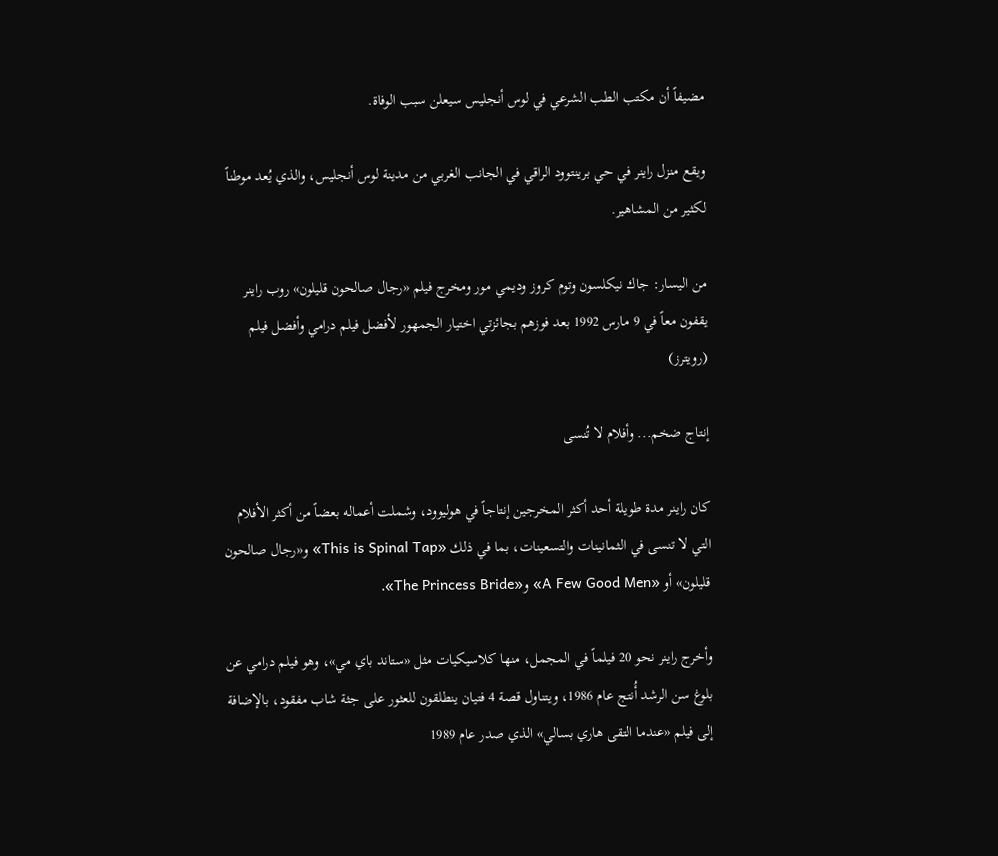مضيفاً أن مكتب الطب الشرعي في لوس أنجليس سيعلن سبب الوفاة.

ويقع منزل راينر في حي برينتوود الراقي في الجانب الغربي من مدينة لوس أنجليس، والذي يُعد موطناً لكثير من المشاهير.

من اليسار: جاك نيكلسون وتوم كروز وديمي مور ومخرج فيلم «رجال صالحون قليلون» روب راينر يقفون معاً في 9 مارس 1992 بعد فوزهم بجائزتي اختيار الجمهور لأفضل فيلم درامي وأفضل فيلم (رويترز)

إنتاج ضخم... وأفلام لا تُنسى

كان راينر مدة طويلة أحد أكثر المخرجين إنتاجاً في هوليوود، وشملت أعماله بعضاً من أكثر الأفلام التي لا تنسى في الثمانينات والتسعينات، بما في ذلك «This is Spinal Tap» و«رجال صالحون قليلون» أو «A Few Good Men» و«The Princess Bride».

وأخرج راينر نحو 20 فيلماً في المجمل، منها كلاسيكيات مثل «ستاند باي مي»، وهو فيلم درامي عن بلوغ سن الرشد أُنتج عام 1986، ويتناول قصة 4 فتيان ينطلقون للعثور على جثة شاب مفقود، بالإضافة إلى فيلم «عندما التقى هاري بسالي» الذي صدر عام 1989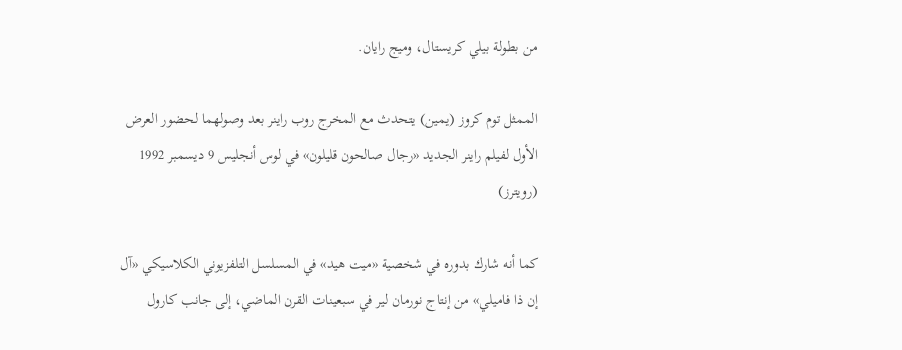من بطولة بيلي كريستال، وميج رايان.

الممثل توم كروز (يمين) يتحدث مع المخرج روب راينر بعد وصولهما لحضور العرض الأول لفيلم راينر الجديد «رجال صالحون قليلون» في لوس أنجليس 9 ديسمبر 1992 (رويترز)

كما أنه شارك بدوره في شخصية «ميت هيد» في المسلسل التلفزيوني الكلاسيكي «آل إن ذا فاميلي» من إنتاج نورمان لير في سبعينات القرن الماضي، إلى جانب كارول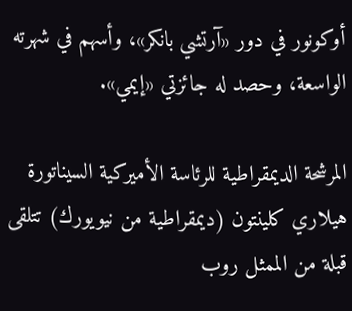أوكونور في دور «آرتشي بانكر»، وأسهم في شهرته الواسعة، وحصد له جائزتي «إيمي».

المرشحة الديمقراطية للرئاسة الأميركية السيناتورة هيلاري كلينتون (ديمقراطية من نيويورك) تتلقى قبلة من الممثل روب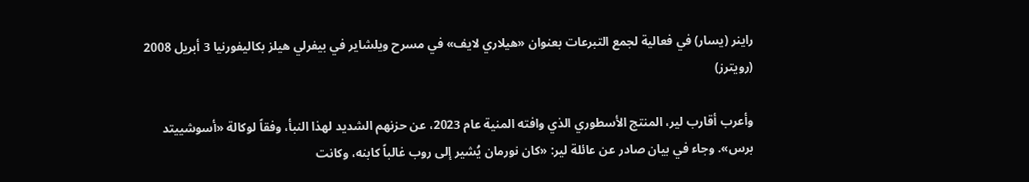راينر (يسار) في فعالية لجمع التبرعات بعنوان «هيلاري لايف» في مسرح ويلشاير في بيفرلي هيلز بكاليفورنيا 3 أبريل 2008 (رويترز)

وأعرب أقارب لير، المنتج الأسطوري الذي وافته المنية عام 2023، عن حزنهم الشديد لهذا النبأ، وفقاً لوكالة «أسوشييتد برس». وجاء في بيان صادر عن عائلة لير: «كان نورمان يُشير إلى روب غالباً كابنه، وكانت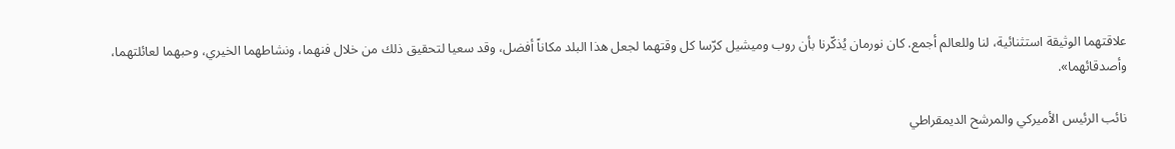علاقتهما الوثيقة استثنائية، لنا وللعالم أجمع. كان نورمان يُذكّرنا بأن روب وميشيل كرّسا كل وقتهما لجعل هذا البلد مكاناً أفضل، وقد سعيا لتحقيق ذلك من خلال فنهما، ونشاطهما الخيري، وحبهما لعائلتهما، وأصدقائهما».

نائب الرئيس الأميركي والمرشح الديمقراطي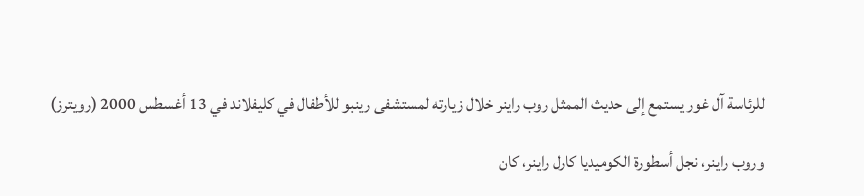للرئاسة آل غور يستمع إلى حديث الممثل روب راينر خلال زيارته لمستشفى رينبو للأطفال في كليفلاند في 13 أغسطس 2000 (رويترز)

وروب راينر، نجل أسطورة الكوميديا كارل راينر، كان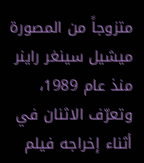متزوجاً من المصورة ميشيل سينغر راينر منذ عام 1989، وتعرّف الاثنان في أثناء إخراجه فيلم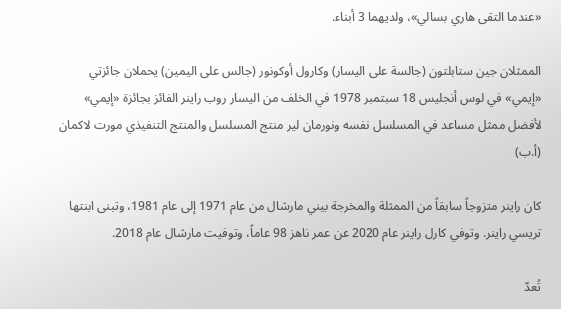«عندما التقى هاري بسالي»، ولديهما 3 أبناء.

الممثلان جين ستابلتون (جالسة على اليسار) وكارول أوكونور (جالس على اليمين) يحملان جائزتي «إيمي» في لوس أنجليس 18 سبتمبر 1978 في الخلف من اليسار روب راينر الفائز بجائزة «إيمي» لأفضل ممثل مساعد في المسلسل نفسه ونورمان لير منتج المسلسل والمنتج التنفيذي مورت لاكمان (أ.ب)

كان راينر متزوجاً سابقاً من الممثلة والمخرجة بيني مارشال من عام 1971 إلى عام 1981، وتبنى ابنتها تريسي راينر. وتوفي كارل راينر عام 2020 عن عمر ناهز 98 عاماً، وتوفيت مارشال عام 2018.

تُعدّ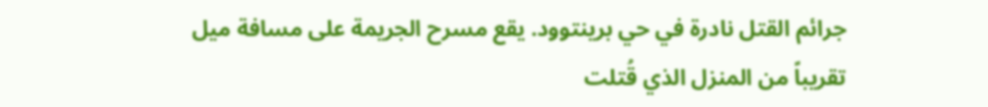جرائم القتل نادرة في حي برينتوود. يقع مسرح الجريمة على مسافة ميل تقريباً من المنزل الذي قُتلت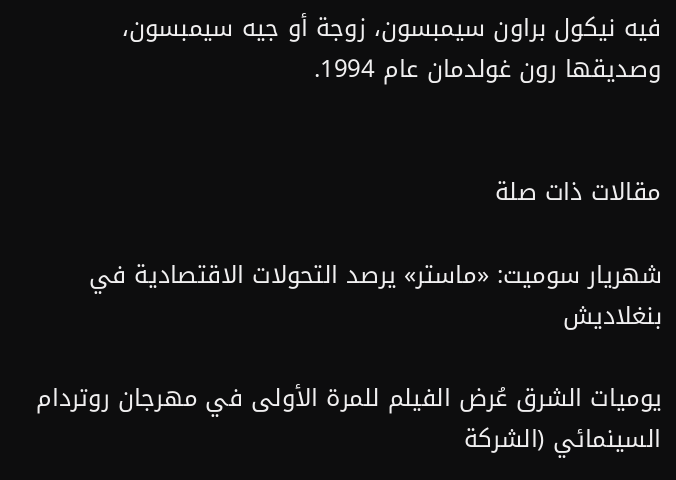فيه نيكول براون سيمبسون، زوجة أو جيه سيمبسون، وصديقها رون غولدمان عام 1994.


مقالات ذات صلة

شهريار سوميت: «ماستر» يرصد التحولات الاقتصادية في بنغلاديش

يوميات الشرق عُرض الفيلم للمرة الأولى في مهرجان روتردام السينمائي (الشركة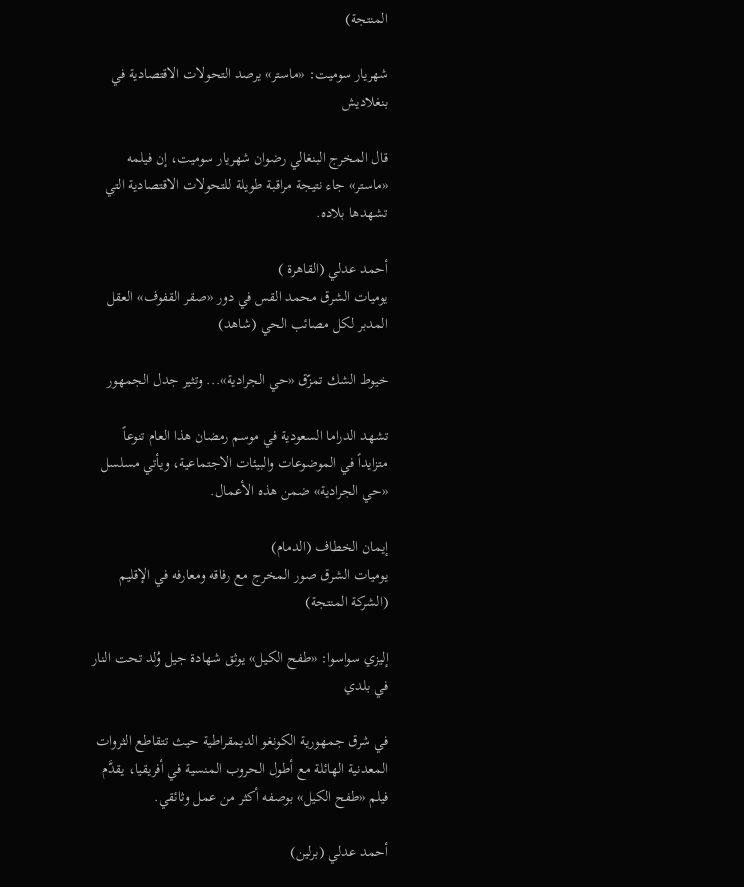المنتجة)

شهريار سوميت: «ماستر» يرصد التحولات الاقتصادية في بنغلاديش

قال المخرج البنغالي رضوان شهريار سوميت، إن فيلمه «ماستر» جاء نتيجة مراقبة طويلة للتحولات الاقتصادية التي تشهدها بلاده.

أحمد عدلي (القاهرة )
يوميات الشرق محمد القس في دور «صقر القفوف» العقل المدبر لكل مصائب الحي (شاهد)

خيوط الشك تمزّق «حي الجرادية»... وتثير جدل الجمهور

تشهد الدراما السعودية في موسم رمضان هذا العام تنوعاً متزايداً في الموضوعات والبيئات الاجتماعية، ويأتي مسلسل «حي الجرادية» ضمن هذه الأعمال.

إيمان الخطاف (الدمام)
يوميات الشرق صور المخرج مع رفاقه ومعارفه في الإقليم (الشركة المنتجة)

إليزي سواسوا: «طفح الكيل» يوثق شهادة جيل وُلد تحت النار في بلدي

في شرق جمهورية الكونغو الديمقراطية حيث تتقاطع الثروات المعدنية الهائلة مع أطول الحروب المنسية في أفريقيا، يقدَّم فيلم «طفح الكيل» بوصفه أكثر من عمل وثائقي.

أحمد عدلي (برلين)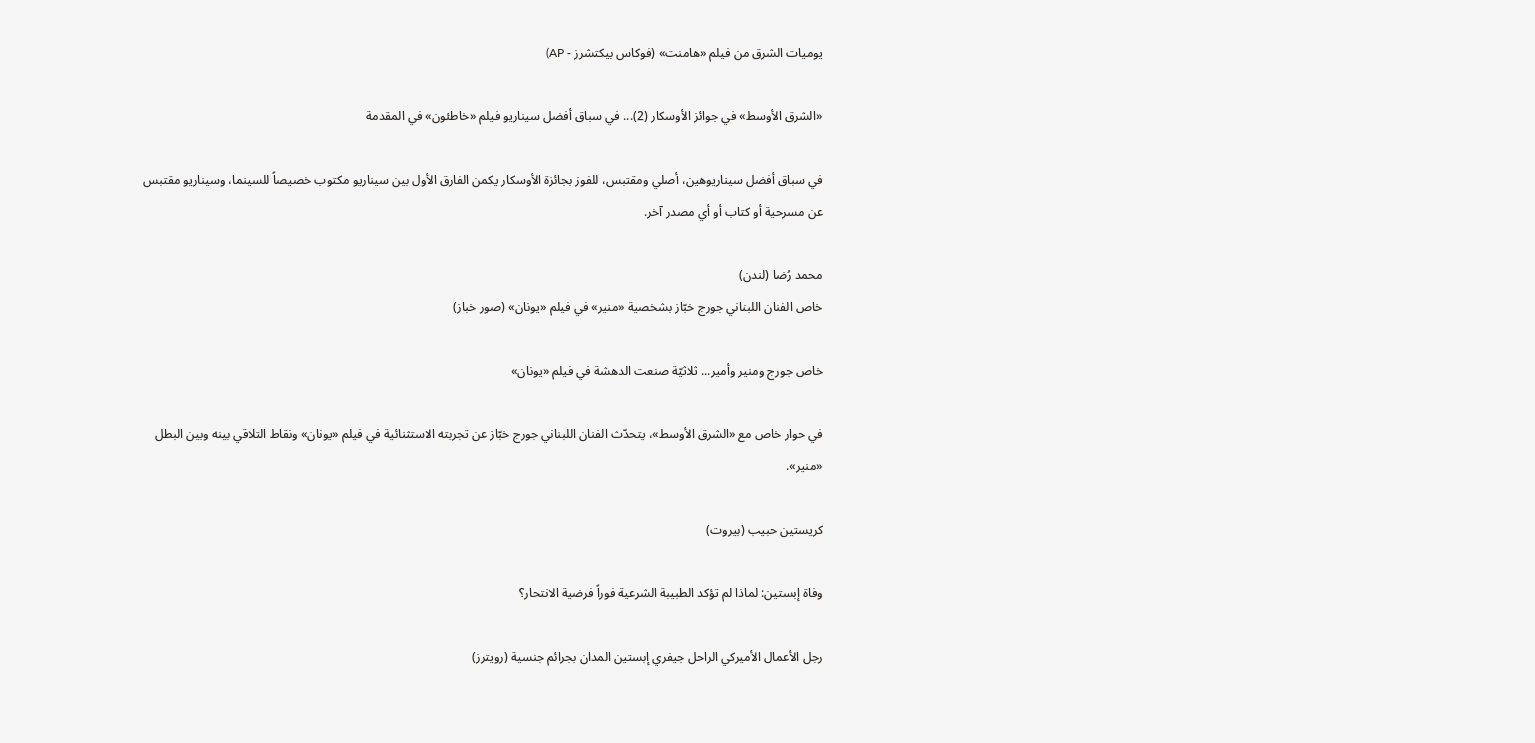يوميات الشرق من فيلم «هامنت» (فوكاس بيكتشرز - AP)

«الشرق الأوسط» في جوائز الأوسكار (2)... في سباق أفضل سيناريو فيلم «خاطئون» في المقدمة

في سباق أفضل سيناريوهين، أصلي ومقتبس، للفوز بجائزة الأوسكار يكمن الفارق الأول بين سيناريو مكتوب خصيصاً للسينما، وسيناريو مقتبس عن مسرحية أو كتاب أو أي مصدر آخر.

محمد رُضا (لندن)
خاص الفنان اللبناني جورج خبّاز بشخصية «منير» في فيلم «يونان» (صور خباز)

خاص جورج ومنير وأمير... ثلاثيّة صنعت الدهشة في فيلم «يونان»

في حوار خاص مع «الشرق الأوسط»، يتحدّث الفنان اللبناني جورج خبّاز عن تجربته الاستثنائية في فيلم «يونان» ونقاط التلاقي بينه وبين البطل «منير».

كريستين حبيب (بيروت)

وفاة إبستين: لماذا لم تؤكد الطبيبة الشرعية فوراً فرضية الانتحار؟

رجل الأعمال الأميركي الراحل جيفري إبستين المدان بجرائم جنسية (رويترز)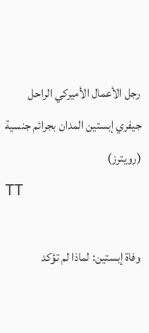رجل الأعمال الأميركي الراحل جيفري إبستين المدان بجرائم جنسية (رويترز)
TT

وفاة إبستين: لماذا لم تؤكد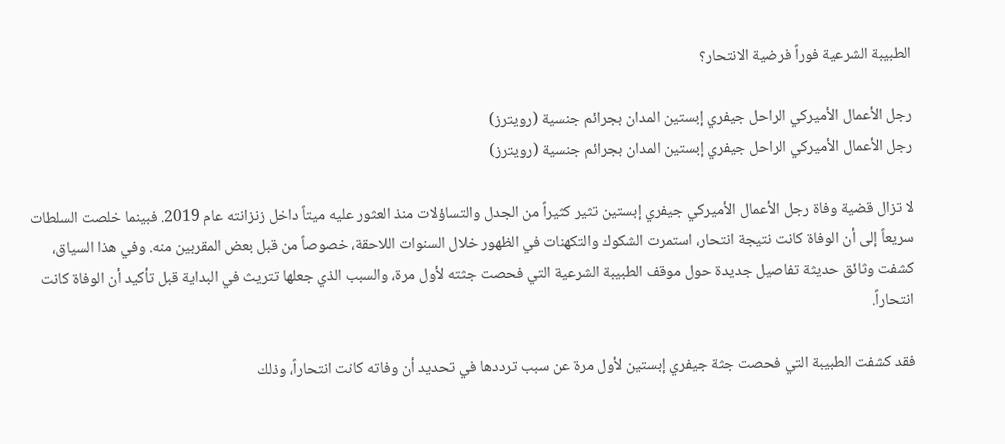الطبيبة الشرعية فوراً فرضية الانتحار؟

رجل الأعمال الأميركي الراحل جيفري إبستين المدان بجرائم جنسية (رويترز)
رجل الأعمال الأميركي الراحل جيفري إبستين المدان بجرائم جنسية (رويترز)

لا تزال قضية وفاة رجل الأعمال الأميركي جيفري إبستين تثير كثيراً من الجدل والتساؤلات منذ العثور عليه ميتاً داخل زنزانته عام 2019. فبينما خلصت السلطات سريعاً إلى أن الوفاة كانت نتيجة انتحار، استمرت الشكوك والتكهنات في الظهور خلال السنوات اللاحقة، خصوصاً من قبل بعض المقربين منه. وفي هذا السياق، كشفت وثائق حديثة تفاصيل جديدة حول موقف الطبيبة الشرعية التي فحصت جثته لأول مرة، والسبب الذي جعلها تتريث في البداية قبل تأكيد أن الوفاة كانت انتحاراً.

فقد كشفت الطبيبة التي فحصت جثة جيفري إبستين لأول مرة عن سبب ترددها في تحديد أن وفاته كانت انتحاراً، وذلك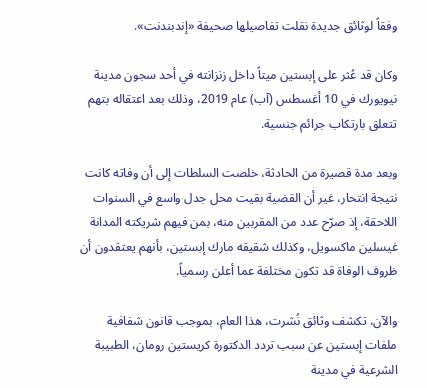وفقاً لوثائق جديدة نقلت تفاصيلها صحيفة «إندبندنت».

وكان قد عُثر على إبستين ميتاً داخل زنزانته في أحد سجون مدينة نيويورك في 10 أغسطس (آب) عام 2019، وذلك بعد اعتقاله بتهم تتعلق بارتكاب جرائم جنسية.

وبعد مدة قصيرة من الحادثة، خلصت السلطات إلى أن وفاته كانت نتيجة انتحار، غير أن القضية بقيت محل جدل واسع في السنوات اللاحقة، إذ صرّح عدد من المقربين منه، بمن فيهم شريكته المدانة غيسلين ماكسويل، وكذلك شقيقه مارك إبستين، بأنهم يعتقدون أن ظروف الوفاة قد تكون مختلفة عما أعلن رسمياً.

والآن، تكشف وثائق نُشرت، هذا العام، بموجب قانون شفافية ملفات إبستين عن سبب تردد الدكتورة كريستين رومان، الطبيبة الشرعية في مدينة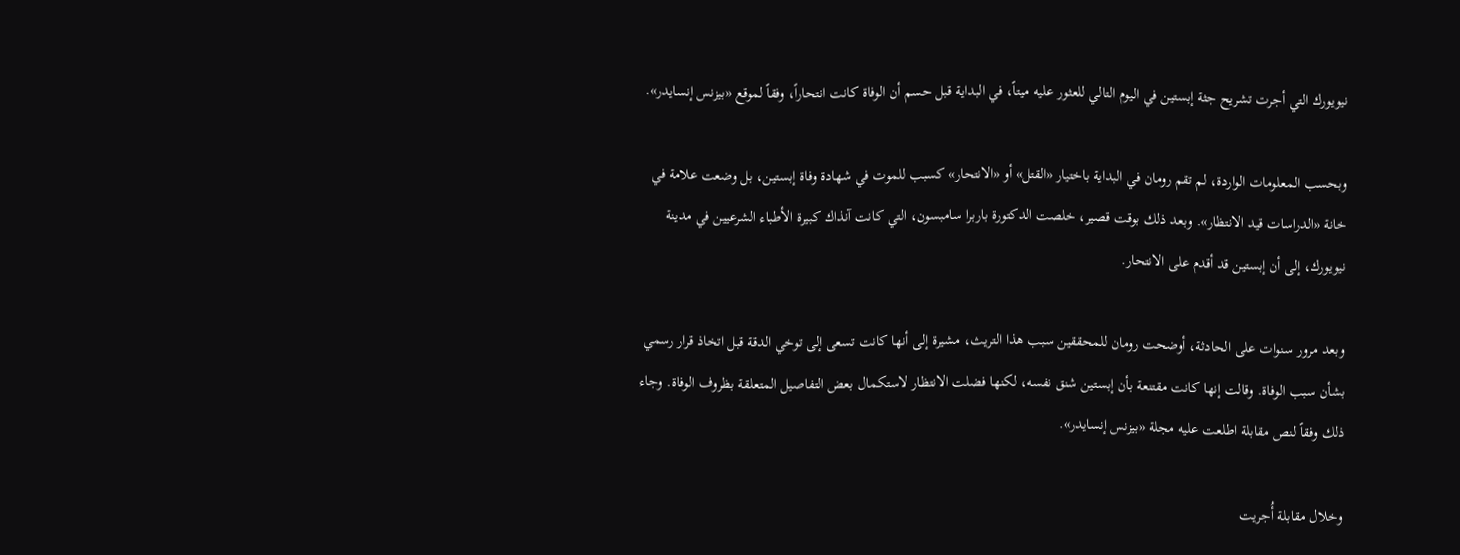نيويورك التي أجرت تشريح جثة إبستين في اليوم التالي للعثور عليه ميتاً، في البداية قبل حسم أن الوفاة كانت انتحاراً، وفقاً لموقع «بيزنس إنسايدر».

وبحسب المعلومات الواردة، لم تقم رومان في البداية باختيار «القتل» أو «الانتحار» كسبب للموت في شهادة وفاة إبستين، بل وضعت علامة في خانة «الدراسات قيد الانتظار». وبعد ذلك بوقت قصير، خلصت الدكتورة باربرا سامبسون، التي كانت آنذاك كبيرة الأطباء الشرعيين في مدينة نيويورك، إلى أن إبستين قد أقدم على الانتحار.

وبعد مرور سنوات على الحادثة، أوضحت رومان للمحققين سبب هذا التريث، مشيرة إلى أنها كانت تسعى إلى توخي الدقة قبل اتخاذ قرار رسمي بشأن سبب الوفاة. وقالت إنها كانت مقتنعة بأن إبستين شنق نفسه، لكنها فضلت الانتظار لاستكمال بعض التفاصيل المتعلقة بظروف الوفاة. وجاء ذلك وفقاً لنص مقابلة اطلعت عليه مجلة «بيزنس إنسايدر».

وخلال مقابلة أُجريت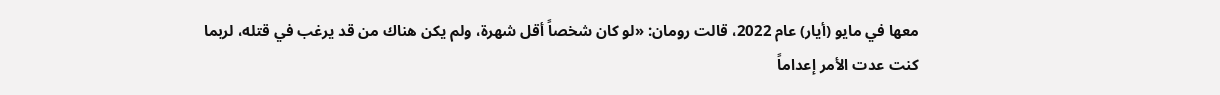معها في مايو (أيار) عام 2022، قالت رومان: «لو كان شخصاً أقل شهرة، ولم يكن هناك من قد يرغب في قتله، لربما كنت عدت الأمر إعداماً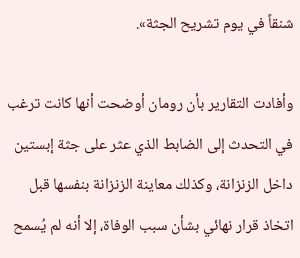شنقاً في يوم تشريح الجثة».

وأفادت التقارير بأن رومان أوضحت أنها كانت ترغب في التحدث إلى الضابط الذي عثر على جثة إبستين داخل الزنزانة، وكذلك معاينة الزنزانة بنفسها قبل اتخاذ قرار نهائي بشأن سبب الوفاة، إلا أنه لم يُسمح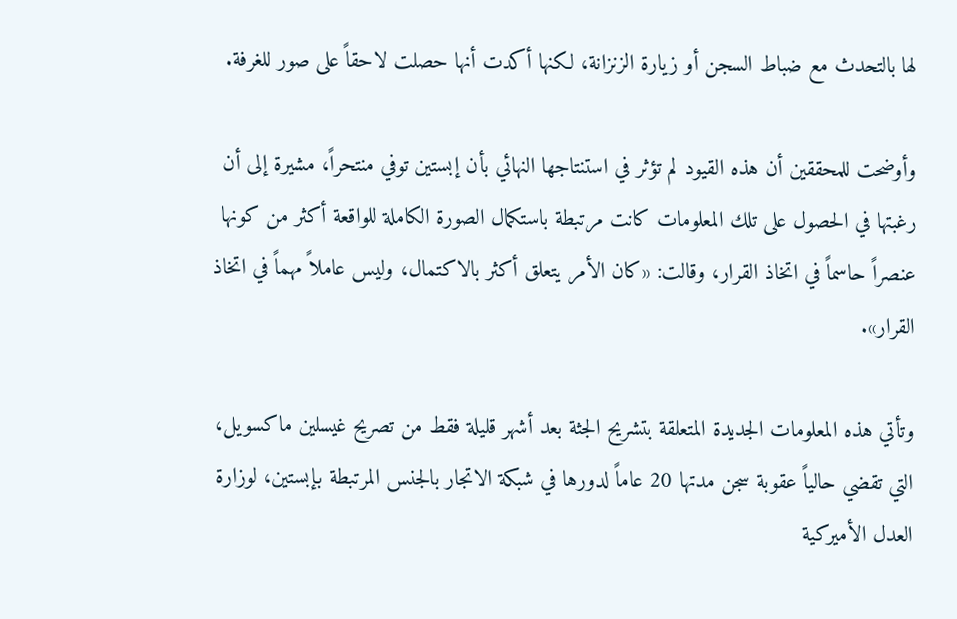لها بالتحدث مع ضباط السجن أو زيارة الزنزانة، لكنها أكدت أنها حصلت لاحقاً على صور للغرفة.

وأوضحت للمحققين أن هذه القيود لم تؤثر في استنتاجها النهائي بأن إبستين توفي منتحراً، مشيرة إلى أن رغبتها في الحصول على تلك المعلومات كانت مرتبطة باستكمال الصورة الكاملة للواقعة أكثر من كونها عنصراً حاسماً في اتخاذ القرار، وقالت: «كان الأمر يتعلق أكثر بالاكتمال، وليس عاملاً مهماً في اتخاذ القرار».

وتأتي هذه المعلومات الجديدة المتعلقة بتشريح الجثة بعد أشهر قليلة فقط من تصريح غيسلين ماكسويل، التي تقضي حالياً عقوبة سجن مدتها 20 عاماً لدورها في شبكة الاتجار بالجنس المرتبطة بإبستين، لوزارة العدل الأميركية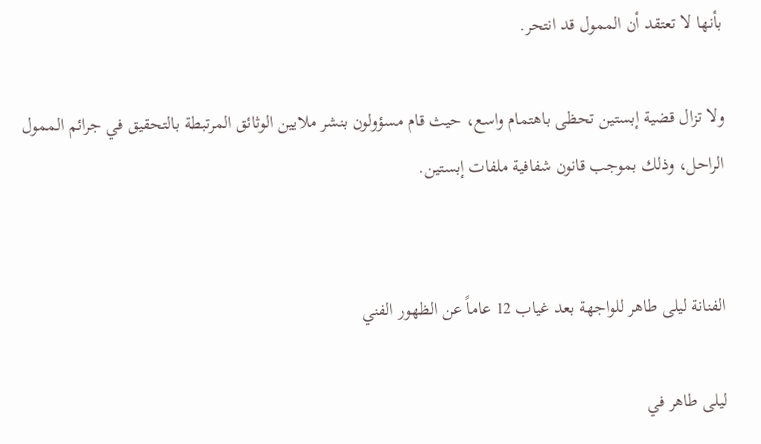بأنها لا تعتقد أن الممول قد انتحر.

ولا تزال قضية إبستين تحظى باهتمام واسع، حيث قام مسؤولون بنشر ملايين الوثائق المرتبطة بالتحقيق في جرائم الممول الراحل، وذلك بموجب قانون شفافية ملفات إبستين.


الفنانة ليلى طاهر للواجهة بعد غياب 12 عاماً عن الظهور الفني

ليلى طاهر في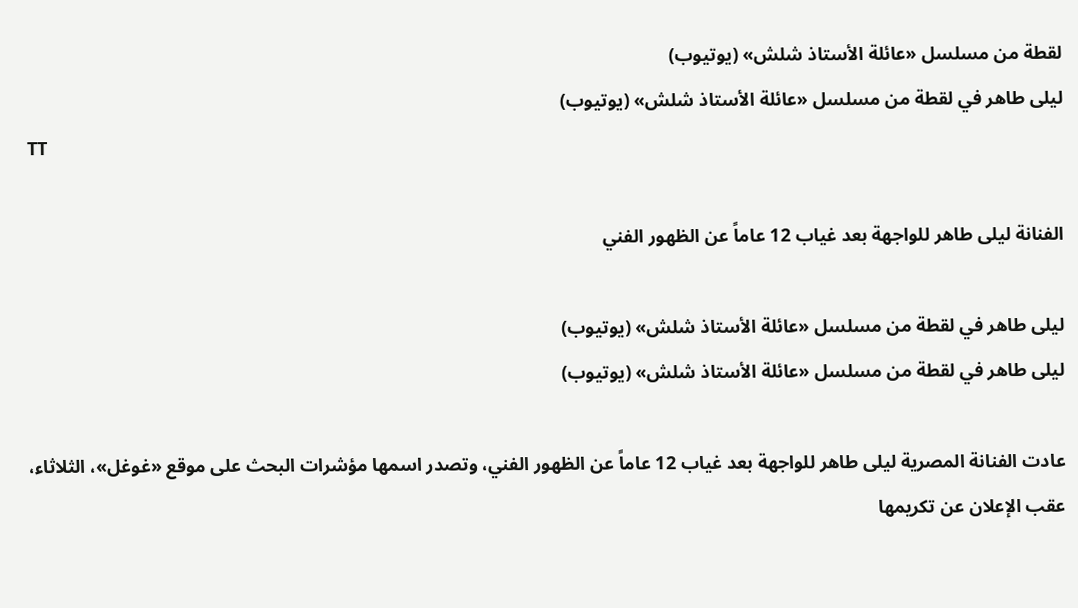لقطة من مسلسل «عائلة الأستاذ شلش» (يوتيوب)
ليلى طاهر في لقطة من مسلسل «عائلة الأستاذ شلش» (يوتيوب)
TT

الفنانة ليلى طاهر للواجهة بعد غياب 12 عاماً عن الظهور الفني

ليلى طاهر في لقطة من مسلسل «عائلة الأستاذ شلش» (يوتيوب)
ليلى طاهر في لقطة من مسلسل «عائلة الأستاذ شلش» (يوتيوب)

عادت الفنانة المصرية ليلى طاهر للواجهة بعد غياب 12 عاماً عن الظهور الفني، وتصدر اسمها مؤشرات البحث على موقع «غوغل»، الثلاثاء، عقب الإعلان عن تكريمها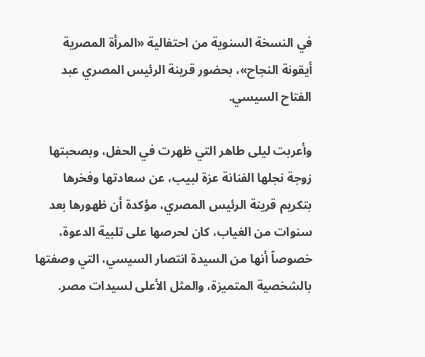في النسخة السنوية من احتفالية «المرأة المصرية أيقونة النجاح»، بحضور قرينة الرئيس المصري عبد الفتاح السيسي.

وأعربت ليلى طاهر التي ظهرت في الحفل، وبصحبتها زوجة نجلها الفنانة عزة لبيب، عن سعادتها وفخرها بتكريم قرينة الرئيس المصري، مؤكدة أن ظهورها بعد سنوات من الغياب، كان لحرصها على تلبية الدعوة، خصوصاً أنها من السيدة انتصار السيسي، التي وصفتها بالشخصية المتميزة، والمثل الأعلى لسيدات مصر.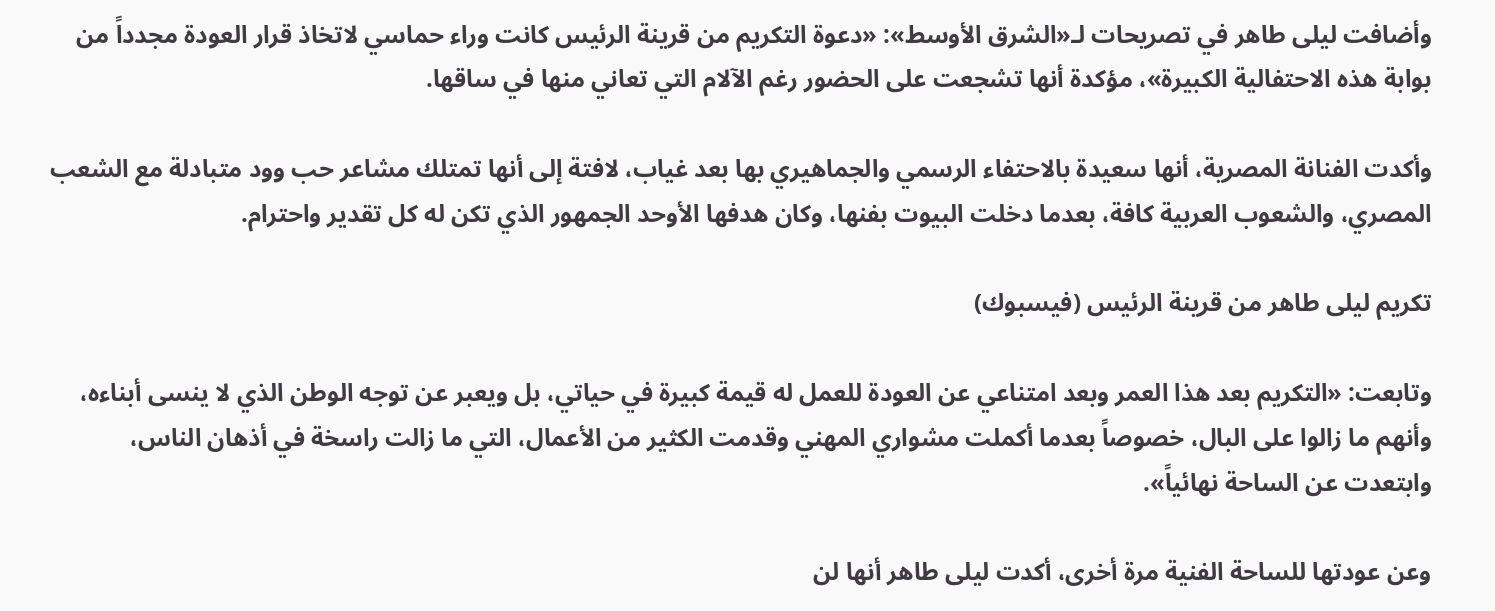وأضافت ليلى طاهر في تصريحات لـ«الشرق الأوسط»: «دعوة التكريم من قرينة الرئيس كانت وراء حماسي لاتخاذ قرار العودة مجدداً من بوابة هذه الاحتفالية الكبيرة»، مؤكدة أنها تشجعت على الحضور رغم الآلام التي تعاني منها في ساقها.

وأكدت الفنانة المصرية، أنها سعيدة بالاحتفاء الرسمي والجماهيري بها بعد غياب، لافتة إلى أنها تمتلك مشاعر حب وود متبادلة مع الشعب المصري، والشعوب العربية كافة، بعدما دخلت البيوت بفنها، وكان هدفها الأوحد الجمهور الذي تكن له كل تقدير واحترام.

تكريم ليلى طاهر من قرينة الرئيس (فيسبوك)

وتابعت: «التكريم بعد هذا العمر وبعد امتناعي عن العودة للعمل له قيمة كبيرة في حياتي، بل ويعبر عن توجه الوطن الذي لا ينسى أبناءه، وأنهم ما زالوا على البال، خصوصاً بعدما أكملت مشواري المهني وقدمت الكثير من الأعمال، التي ما زالت راسخة في أذهان الناس، وابتعدت عن الساحة نهائياً».

وعن عودتها للساحة الفنية مرة أخرى، أكدت ليلى طاهر أنها لن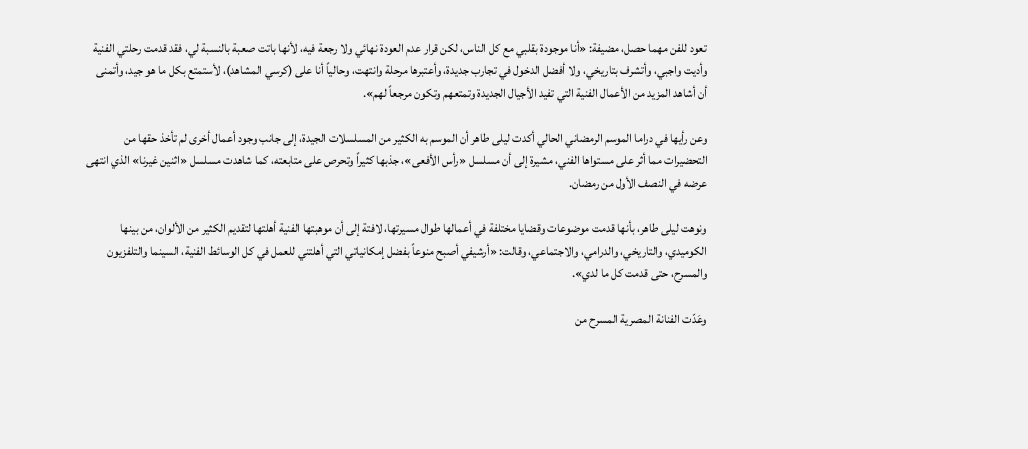تعود للفن مهما حصل، مضيفة: «أنا موجودة بقلبي مع كل الناس، لكن قرار عدم العودة نهائي ولا رجعة فيه، لأنها باتت صعبة بالنسبة لي، فقد قدمت رحلتي الفنية وأديت واجبي، وأتشرف بتاريخي، ولا أفضل الدخول في تجارب جديدة، وأعتبرها مرحلة وانتهت، وحالياً أنا على (كرسي المشاهد)، لأستمتع بكل ما هو جيد، وأتمنى أن أشاهد المزيد من الأعمال الفنية التي تفيد الأجيال الجديدة وتمتعهم وتكون مرجعاً لهم».

وعن رأيها في دراما الموسم الرمضاني الحالي أكدت ليلى طاهر أن الموسم به الكثير من المسلسلات الجيدة، إلى جانب وجود أعمال أخرى لم تأخذ حقها من التحضيرات مما أثر على مستواها الفني، مشيرة إلى أن مسلسل «رأس الأفعى»، جذبها كثيراً وتحرص على متابعته، كما شاهدت مسلسل «اثنين غيرنا» الذي انتهى عرضه في النصف الأول من رمضان.

ونوهت ليلى طاهر، بأنها قدمت موضوعات وقضايا مختلفة في أعمالها طوال مسيرتها، لافتة إلى أن موهبتها الفنية أهلتها لتقديم الكثير من الألوان، من بينها الكوميدي، والتاريخي، والدرامي، والاجتماعي، وقالت: «أرشيفي أصبح منوعاً بفضل إمكانياتي التي أهلتني للعمل في كل الوسائط الفنية، السينما والتلفزيون والمسرح، حتى قدمت كل ما لدي».

وعَدّت الفنانة المصرية المسرح من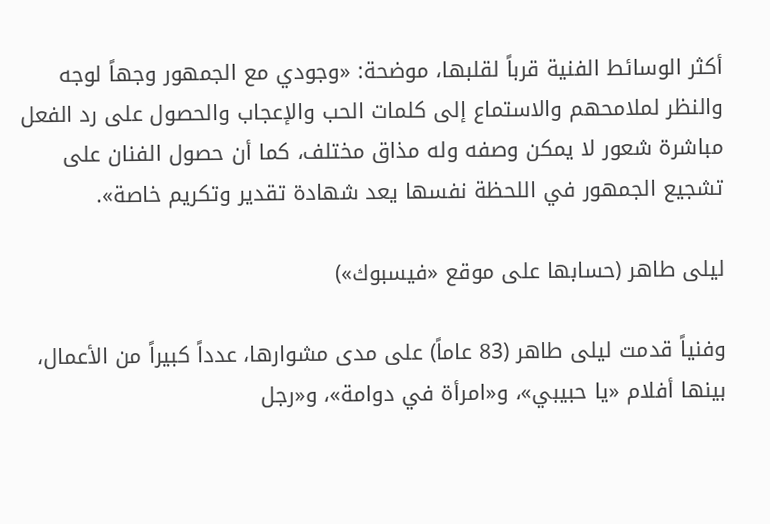أكثر الوسائط الفنية قرباً لقلبها، موضحة: «وجودي مع الجمهور وجهاً لوجه والنظر لملامحهم والاستماع إلى كلمات الحب والإعجاب والحصول على رد الفعل مباشرة شعور لا يمكن وصفه وله مذاق مختلف، كما أن حصول الفنان على تشجيع الجمهور في اللحظة نفسها يعد شهادة تقدير وتكريم خاصة».

ليلى طاهر (حسابها على موقع «فيسبوك»)

وفنياً قدمت ليلى طاهر (83 عاماً) على مدى مشوارها، عدداً كبيراً من الأعمال، بينها أفلام «يا حبيبي»، و«امرأة في دوامة»، و«رجل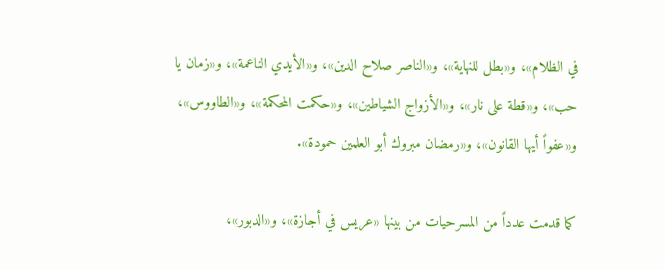في الظلام»، و«بطل للنهاية»، و«الناصر صلاح الدين»، و«الأيدي الناعمة»، و«زمان يا حب»، و«قطة على نار»، و«الأزواج الشياطين»، و«حكمت المحكمة»، و«الطاووس»، و«عفواً أيها القانون»، و«رمضان مبروك أبو العلمين حمودة».

كما قدمت عدداً من المسرحيات من بينها «عريس في أجازة»، و«الدبور»،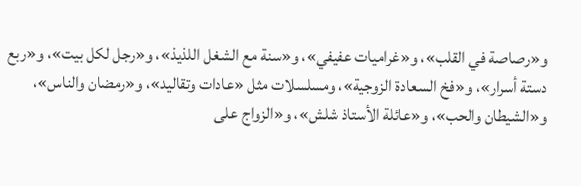و«رصاصة في القلب»، و«غراميات عفيفي»، و«سنة مع الشغل اللذيذ»، و«رجل لكل بيت»، و«ربع دستة أسرار»، و«فخ السعادة الزوجية»، ومسلسلات مثل «عادات وتقاليد»، و«رمضان والناس»، و«الشيطان والحب»، و«عائلة الأستاذ شلش»، و«الزواج على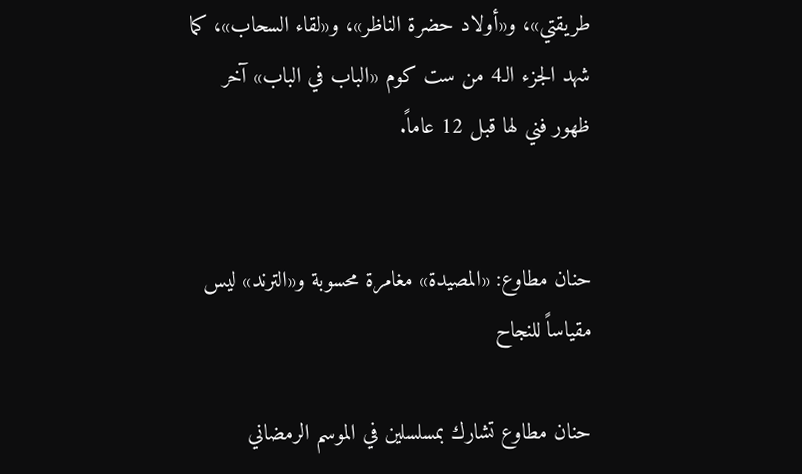طريقتي»، و«أولاد حضرة الناظر»، و«لقاء السحاب»، كما شهد الجزء الـ4 من ست كوم «الباب في الباب» آخر ظهور فني لها قبل 12 عاماً.


حنان مطاوع: «المصيدة» مغامرة محسوبة و«الترند» ليس مقياساً للنجاح

حنان مطاوع تشارك بمسلسلين في الموسم الرمضاني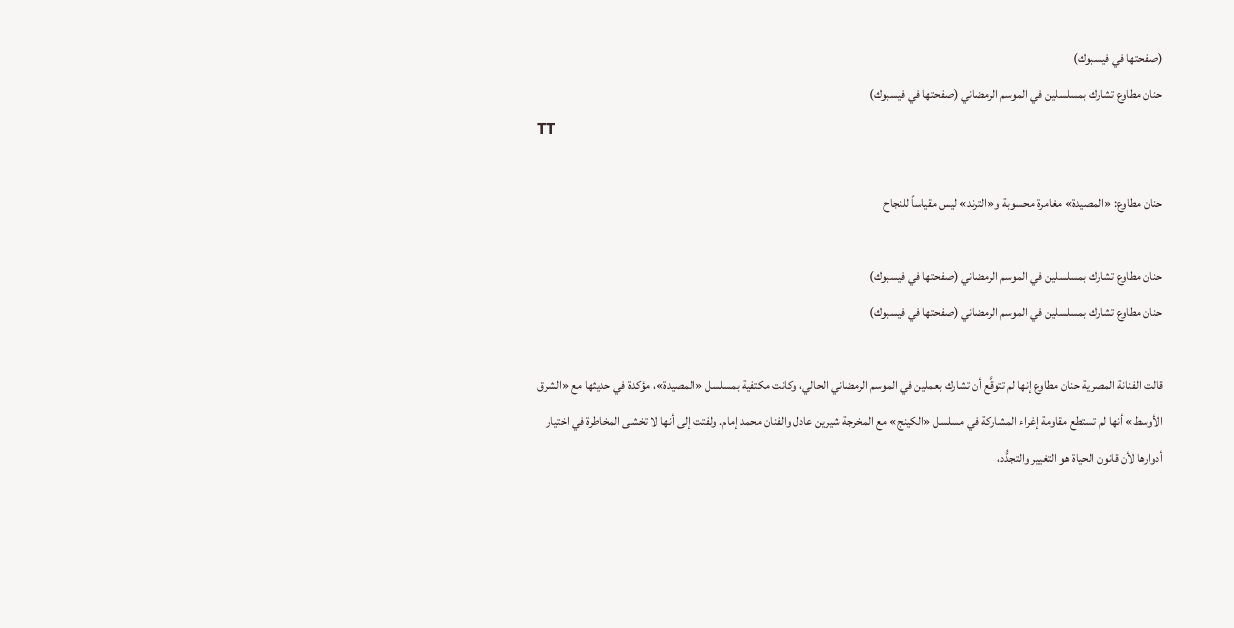(صفحتها في فيسبوك)
حنان مطاوع تشارك بمسلسلين في الموسم الرمضاني (صفحتها في فيسبوك)
TT

حنان مطاوع: «المصيدة» مغامرة محسوبة و«الترند» ليس مقياساً للنجاح

حنان مطاوع تشارك بمسلسلين في الموسم الرمضاني (صفحتها في فيسبوك)
حنان مطاوع تشارك بمسلسلين في الموسم الرمضاني (صفحتها في فيسبوك)

قالت الفنانة المصرية حنان مطاوع إنها لم تتوقَّع أن تشارك بعملين في الموسم الرمضاني الحالي، وكانت مكتفية بمسلسل «المصيدة»، مؤكدة في حديثها مع «الشرق الأوسط» أنها لم تستطع مقاومة إغراء المشاركة في مسلسل «الكينج» مع المخرجة شيرين عادل والفنان محمد إمام. ولفتت إلى أنها لا تخشى المخاطرة في اختيار أدوارها لأن قانون الحياة هو التغيير والتجدُّد،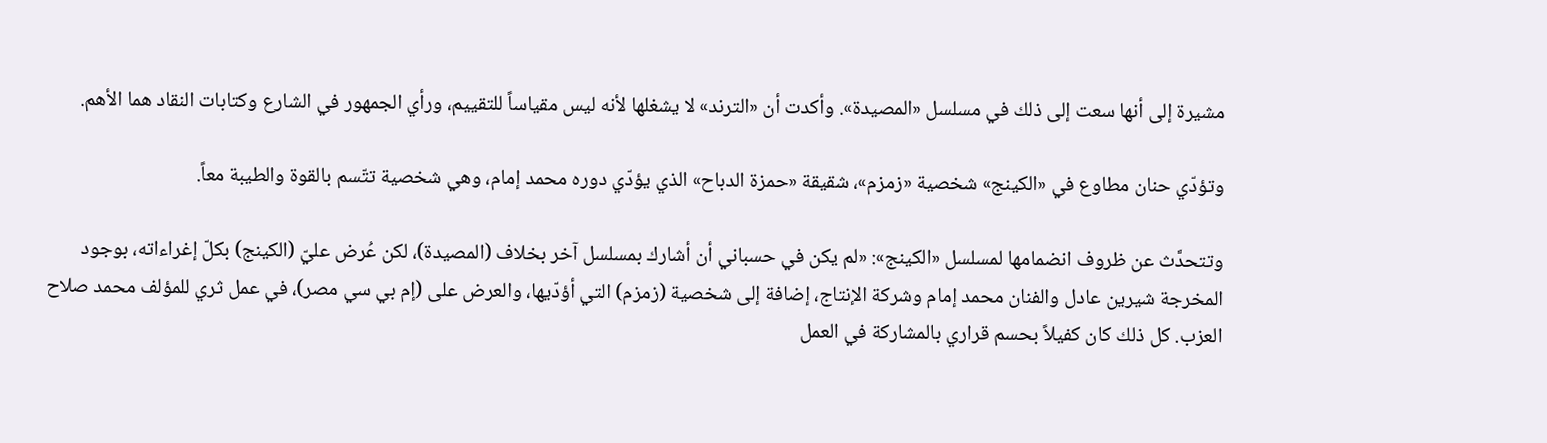مشيرة إلى أنها سعت إلى ذلك في مسلسل «المصيدة». وأكدت أن «الترند» لا يشغلها لأنه ليس مقياساً للتقييم، ورأي الجمهور في الشارع وكتابات النقاد هما الأهم.

وتؤدّي حنان مطاوع في «الكينج» شخصية «زمزم»، شقيقة «حمزة الدباح» الذي يؤدّي دوره محمد إمام، وهي شخصية تتّسم بالقوة والطيبة معاً.

وتتحدَّث عن ظروف انضمامها لمسلسل «الكينج»: «لم يكن في حسباني أن أشارك بمسلسل آخر بخلاف (المصيدة)، لكن عُرض عليّ (الكينج) بكلّ إغراءاته، بوجود المخرجة شيرين عادل والفنان محمد إمام وشركة الإنتاج، إضافة إلى شخصية (زمزم) التي أؤدّيها، والعرض على (إم بي سي مصر)، في عمل ثري للمؤلف محمد صلاح العزب. كل ذلك كان كفيلاً بحسم قراري بالمشاركة في العمل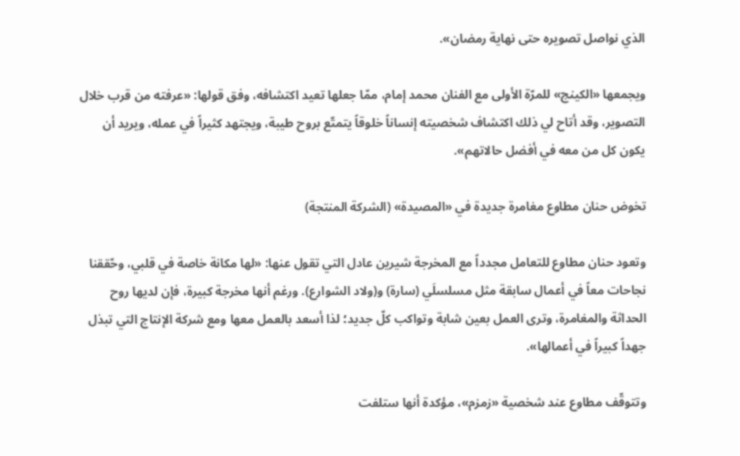الذي نواصل تصويره حتى نهاية رمضان».

ويجمعها «الكينج» للمرّة الأولى مع الفنان محمد إمام، ممّا جعلها تعيد اكتشافه، وفق قولها: «عرفته من قرب خلال التصوير، وقد أتاح لي ذلك اكتشاف شخصيته إنساناً خلوقاً يتمتّع بروح طيبة، ويجتهد كثيراً في عمله، ويريد أن يكون كل من معه في أفضل حالاتهم».

تخوض حنان مطاوع مغامرة جديدة في «المصيدة» (الشركة المنتجة)

وتعود حنان مطاوع للتعامل مجدداً مع المخرجة شيرين عادل التي تقول عنها: «لها مكانة خاصة في قلبي، وحّققنا نجاحات معاً في أعمال سابقة مثل مسلسلَي (سارة) و(ولاد الشوارع). ورغم أنها مخرجة كبيرة، فإن لديها روح الحداثة والمغامرة، وترى العمل بعين شابة وتواكب كلّ جديد؛ لذا أسعد بالعمل معها ومع شركة الإنتاج التي تبذل جهداً كبيراً في أعمالها».

وتتوقّف مطاوع عند شخصية «زمزم»، مؤكدة أنها ستلفت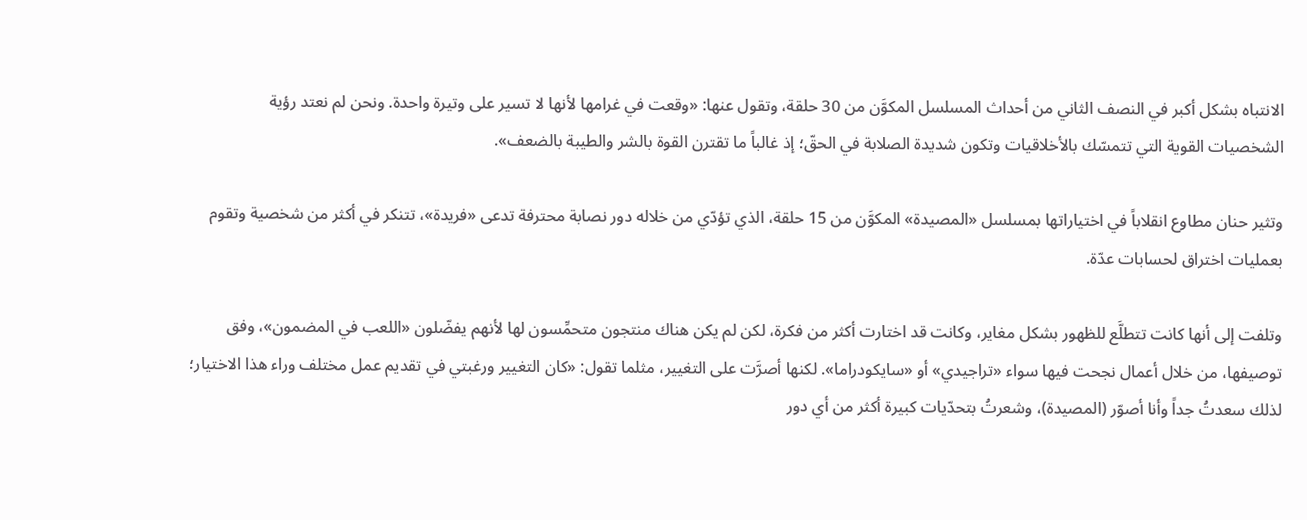الانتباه بشكل أكبر في النصف الثاني من أحداث المسلسل المكوَّن من 30 حلقة، وتقول عنها: «وقعت في غرامها لأنها لا تسير على وتيرة واحدة. ونحن لم نعتد رؤية الشخصيات القوية التي تتمسّك بالأخلاقيات وتكون شديدة الصلابة في الحقّ؛ إذ غالباً ما تقترن القوة بالشر والطيبة بالضعف».

وتثير حنان مطاوع انقلاباً في اختياراتها بمسلسل «المصيدة» المكوَّن من 15 حلقة، الذي تؤدّي من خلاله دور نصابة محترفة تدعى «فريدة»، تتنكر في أكثر من شخصية وتقوم بعمليات اختراق لحسابات عدّة.

وتلفت إلى أنها كانت تتطلَّع للظهور بشكل مغاير، وكانت قد اختارت أكثر من فكرة، لكن لم يكن هناك منتجون متحمِّسون لها لأنهم يفضّلون «اللعب في المضمون»، وفق توصيفها، من خلال أعمال نجحت فيها سواء «تراجيدي» أو «سايكودراما». لكنها أصرَّت على التغيير، مثلما تقول: «كان التغيير ورغبتي في تقديم عمل مختلف وراء هذا الاختيار؛ لذلك سعدتُ جداً وأنا أصوّر (المصيدة)، وشعرتُ بتحدّيات كبيرة أكثر من أي دور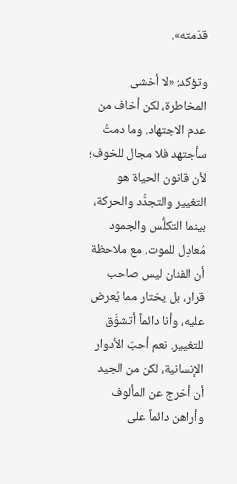قدّمته».

وتؤكد: «لا أخشى المخاطرة، لكن أخاف من عدم الاجتهاد. وما دمتُ سأجتهد فلا مجال للخوف؛ لأن قانون الحياة هو التغيير والتجدُّد والحركة، بينما التكلُّس والجمود مُعادِل للموت. مع ملاحظة أن الفنان ليس صاحب قرار، بل يختار مما يُعرض عليه، وأنا دائماً أتشوَّق للتغيير. نعم أحبّ الأدوار الإنسانية، لكن من الجيد أن أخرج عن المألوف وأراهن دائماً على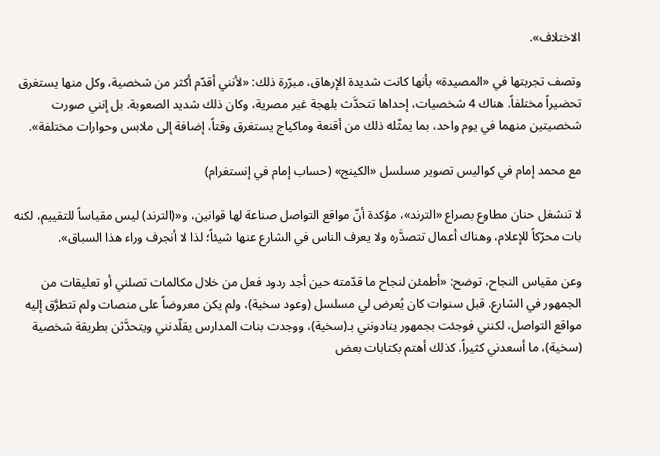الاختلاف».

وتصف تجربتها في «المصيدة» بأنها كانت شديدة الإرهاق، مبرّرة ذلك: «لأنني أقدّم أكثر من شخصية، وكل منها يستغرق تحضيراً مختلفاً. هناك 4 شخصيات، إحداها تتحدَّث بلهجة غير مصرية، وكان ذلك شديد الصعوبة. بل إنني صورت شخصيتين منهما في يوم واحد، بما يمثّله ذلك من أقنعة وماكياج يستغرق وقتاً، إضافة إلى ملابس وحوارات مختلفة».

مع محمد إمام في كواليس تصوير مسلسل «الكينج» (حساب إمام في إنستغرام)

لا تنشغل حنان مطاوع بصراع «الترند»، مؤكدة أنّ مواقع التواصل صناعة لها قوانين، و«(الترند) ليس مقياساً للتقييم، لكنه بات محرّكاً للإعلام، وهناك أعمال تتصدَّره ولا يعرف الناس في الشارع عنها شيئاً؛ لذا لا أنجرف وراء هذا السباق».

وعن مقياس النجاح، توضح: «أطمئن لنجاح ما قدّمته حين أجد ردود فعل من خلال مكالمات تصلني أو تعليقات من الجمهور في الشارع. قبل سنوات كان يُعرض لي مسلسل (وعود سخية)، ولم يكن معروضاً على منصات ولم تتطرَّق إليه مواقع التواصل، لكنني فوجئت بجمهور ينادونني بـ(سخية)، ووجدت بنات المدارس يقلّدنني ويتحدَّثن بطريقة شخصية (سخية)، ما أسعدني كثيراً. كذلك أهتم بكتابات بعض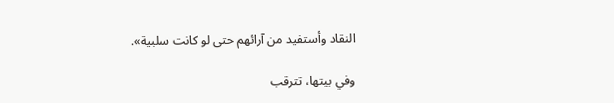النقاد وأستفيد من آرائهم حتى لو كانت سلبية».

وفي بيتها، تترقب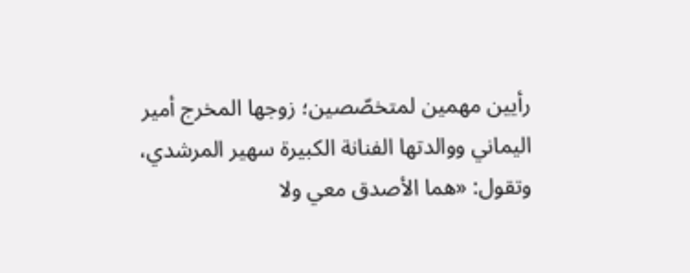رأيين مهمين لمتخصّصين؛ زوجها المخرج أمير اليماني ووالدتها الفنانة الكبيرة سهير المرشدي، وتقول: «هما الأصدق معي ولا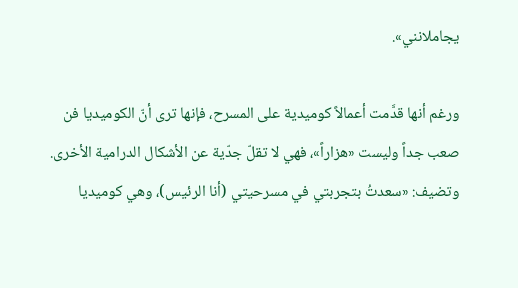يجاملانني».

ورغم أنها قدَّمت أعمالاً كوميدية على المسرح، فإنها ترى أنّ الكوميديا فن صعب جداً وليست «هزاراً»، فهي لا تقلّ جدّية عن الأشكال الدرامية الأخرى. وتضيف: «سعدتُ بتجربتي في مسرحيتي (أنا الرئيس)، وهي كوميديا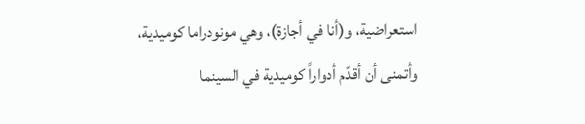استعراضية، و(أنا في أجازة)، وهي مونودراما كوميدية، وأتمنى أن أقدّم أدواراً كوميدية في السينما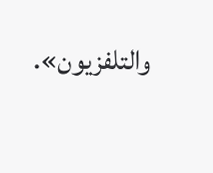والتلفزيون».